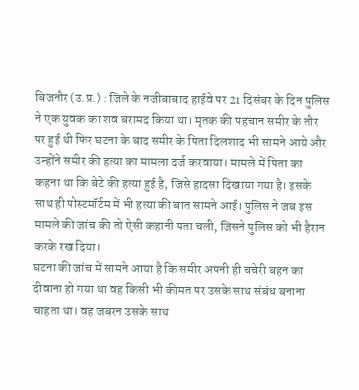बिजनौर (उ.प्र.) : जिले के नजीबाबाद हाईवे पर 21 दिसंबर के दिन पुलिस ने एक युवक का शव बरामद किया था। मृतक की पहचान समीर के तौर पर हुई थी फिर घटना के बाद समीर के पिता दिलशाद भी सामने आये और उन्होंने समीर की हत्या का मामला दर्ज करवाया। मामले में पिता का कहना था कि बेटे की हत्या हुई है, जिसे हादसा दिखाया गया है। इसके साथ ही पोस्टमॉर्टम में भी हत्या की बात सामने आई। पुलिस ने जब इस मामले की जांच की तो ऐसी कहानी पता चली, जिसने पुलिस को भी हैरान करके रख दिया।
घटना की जांच में सामने आया है कि समीर अपनी ही चचेरी बहन का दीवाना हो गया था वह किसी भी कीमत पर उसके साथ संबंध बनाना चाहता था। वह जबरन उसके साथ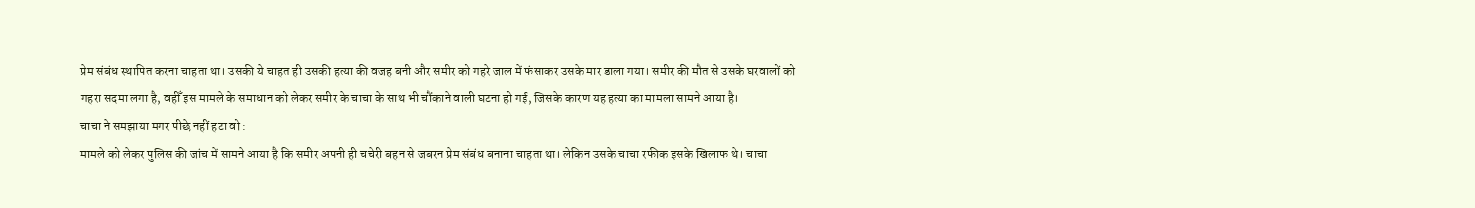प्रेम संबंध स्थापित करना चाहता था। उसकी ये चाहत ही उसकी हत्या की वजह बनी और समीर को गहरे जाल में फंसाकर उसके मार डाला गया। समीर की मौत से उसके घरवालों को गहरा सदमा लगा है, वहीँ इस मामले के समाधान को लेकर समीर के चाचा के साथ भी चौंकाने वाली घटना हो गई, जिसके कारण यह हत्या का मामला सामने आया है।
चाचा ने समझाया मगर पीछे नहीं हटा वो :
मामले को लेकर पुलिस की जांच में सामने आया है कि समीर अपनी ही चचेरी बहन से जबरन प्रेम संबंध बनाना चाहता था। लेकिन उसके चाचा रफीक इसके खिलाफ थे। चाचा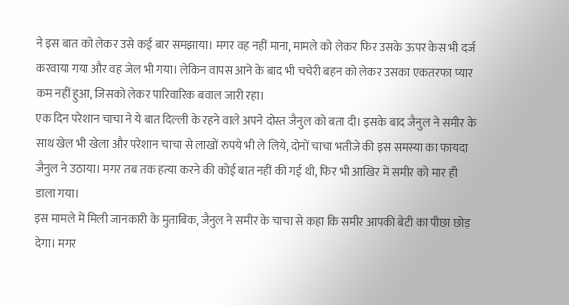ने इस बात को लेकर उसे कई बार समझाया। मगर वह नहीं माना, मामले को लेकर फिर उसके ऊपर केस भी दर्ज करवाया गया और वह जेल भी गया। लेकिन वापस आने के बाद भी चचेरी बहन को लेकर उसका एकतरफा प्यार कम नहीं हुआ, जिसको लेकर पारिवारिक बवाल जारी रहा।
एक दिन परेशान चाचा ने ये बात दिल्ली के रहने वाले अपने दोस्त जैनुल को बता दी। इसके बाद जैनुल ने समीर के साथ खेल भी खेला और परेशान चाचा से लाखों रुपये भी ले लिये, दोनों चाचा भतीजे की इस समस्या का फायदा जैनुल ने उठाया। मगर तब तक हत्या करने की कोई बात नहीं की गई थी, फिर भी आखिर में समीर को मार ही डाला गया।
इस मामले में मिली जानकारी के मुताबिक, जैनुल ने समीर के चाचा से कहा कि समीर आपकी बेटी का पीछा छोड़ देगा। मगर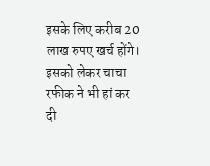इसके लिए करीब 20 लाख रुपए खर्च होंगे। इसको लेकर चाचा रफीक ने भी हां कर दी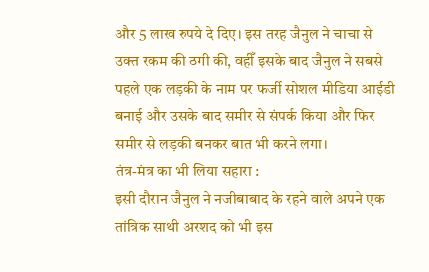और 5 लाख रुपये दे दिए। इस तरह जैनुल ने चाचा से उक्त रकम की ठगी की, वहीँ इसके बाद जैनुल ने सबसे पहले एक लड़की के नाम पर फर्जी सोशल मीडिया आईडी बनाई और उसके बाद समीर से संपर्क किया और फिर समीर से लड़की बनकर बात भी करने लगा।
तंत्र-मंत्र का भी लिया सहारा :
इसी दौरान जैनुल ने नजीबाबाद के रहने वाले अपने एक तांत्रिक साथी अरशद को भी इस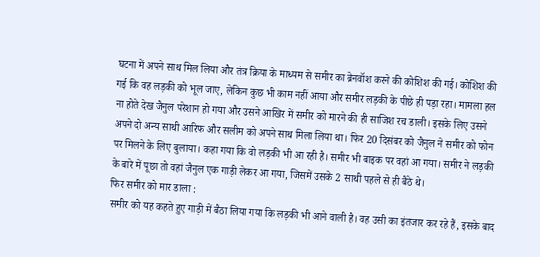घटना में अपने साथ मिल लिया और तंत्र क्रिया के माध्यम से समीर का ब्रेनवॉश करने की कोशिश की गई। कोशिश की गई कि वह लड़की को भूल जाए, लेकिन कुछ भी काम नहीं आया और समीर लड़की के पीछे ही पड़ा रहा। मामला हल ना होते देख जैनुल परेशान हो गया और उसने आखिर में समीर को मारने की ही साजिश रच डाली। इसके लिए उसने अपने दो अन्य साथी आरिफ और सलीम को अपने साथ मिला लिया था। फिर 20 दिसंबर को जैनुल ने समीर को फोन पर मिलने के लिए बुलाया। कहा गया कि वो लड़की भी आ रही है। समीर भी बाइक पर वहां आ गया। समीर ने लड़की के बारे में पूछा तो वहां जैनुल एक गाड़ी लेकर आ गया, जिसमें उसके 2 साथी पहले से ही बैठे थे।
फिर समीर को मार डाला :
समीर को यह कहते हुए गाड़ी में बैठा लिया गया कि लड़की भी आने वाली है। वह उसी का इंतजार कर रहे हैं, इसके बाद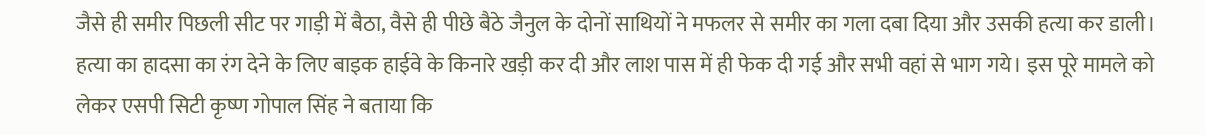जैसे ही समीर पिछली सीट पर गाड़ी में बैठा, वैसे ही पीछे बैठे जैनुल के दोनों साथियों ने मफलर से समीर का गला दबा दिया और उसकी हत्या कर डाली। हत्या का हादसा का रंग देने के लिए बाइक हाईवे के किनारे खड़ी कर दी और लाश पास में ही फेक दी गई और सभी वहां से भाग गये। इस पूरे मामले को लेकर एसपी सिटी कृष्ण गोपाल सिंह ने बताया कि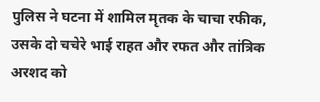पुलिस ने घटना में शामिल मृतक के चाचा रफीक, उसके दो चचेरे भाई राहत और रफत और तांत्रिक अरशद को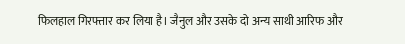फिलहाल गिरफ्तार कर लिया है। जैनुल और उसके दो अन्य साथी आरिफ और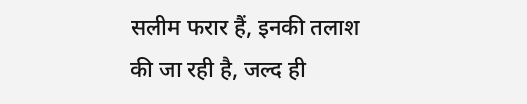सलीम फरार हैं, इनकी तलाश की जा रही है, जल्द ही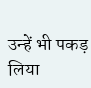उन्हें भी पकड़ लिया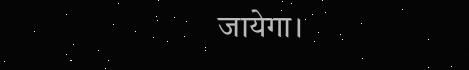जायेगा।